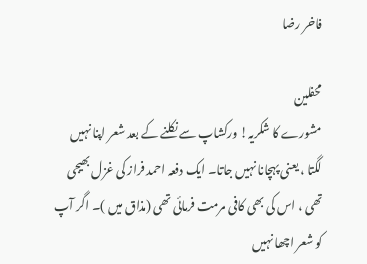فاخر رضا

محفلین
مشورے کا شکریہ! ورکشاپ سے نکلنے کے بعد شعر اپنا نہیں لگتا ، یعنی پہچانا نہیں جاتا۔ ایک دفعہ احمد فراز کی غزل بھیجی تھی ، اس کی بھی کافی مرمت فرمائی تھی (مذاق میں )۔ اگر آپ کو شعر اچھا نہیں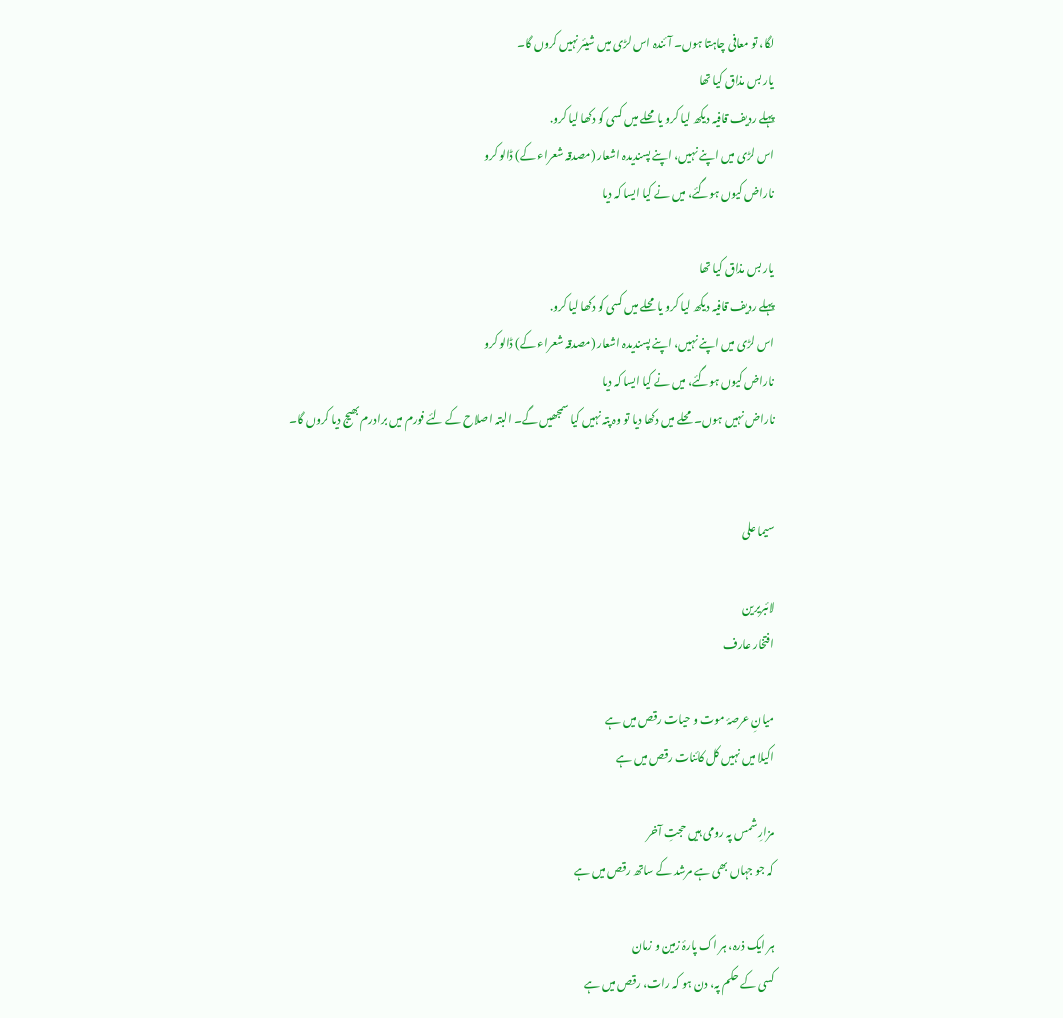لگا، تو معافی چاہتا ہوں۔ آئندہ اس لڑی میں شیئر نہیں کروں گا۔
یار بس مذاق کیا تھا
پہلے ردیف قافیہ دیکھ لیا کرو یا محلے میں کسی کو دکھا لیا کرو.
اس لڑی میں اپنے نہیں، اپنے پسندیدہ اشعار (مصدقہ شعراء کے) ڈالو کرو
ناراض کیوں ہوگئے، میں نے کیا ایسا کہ دیا

یار بس مذاق کیا تھا
پہلے ردیف قافیہ دیکھ لیا کرو یا محلے میں کسی کو دکھا لیا کرو.
اس لڑی میں اپنے نہیں، اپنے پسندیدہ اشعار (مصدقہ شعراء کے) ڈالو کرو
ناراض کیوں ہوگئے، میں نے کیا ایسا کہ دیا
ناراض نہیں ہوں۔ محلے میں دکھا دیا تو وہ پتہ نہیں کیا سمجھیں گے۔ البتہ اصلاح کے لئے فورم میں برادرم بھیج دیا کروں گا۔


سیما علی

لائبریرین
افتخار عارف

میانِ عرصۂ موت و حیات رقص میں ہے
اکیلا میں نہیں کل کائنات رقص میں ہے

مزارِ شمس پہ رومی ہیں حجتِ آخر
کہ جو جہاں بھی ہے مرشد کے ساتھ رقص میں ہے

ہر ایک ذرہ، ہر اک پارۂ زمین و زمان
کسی کے حکم پہ، دن ہو کہ رات، رقص میں ہے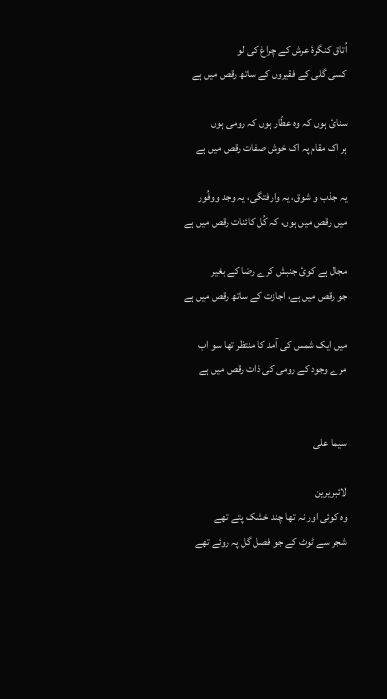اُتاق کنگرۂ عرش کے چراغ کی لو
کسی گلی کے فقیروں کے ساتھ رقص میں ہے

سنائ ہوں کہ وہ عطّار ہوں کہ رومی ہوں
ہر اک مقام پہ اک خوش صفات رقص میں ہے

یہ جذب و شوق، یہ وارفتگی، یہ وجد ووفُور
میں رقص میں ہوں، کہ کُل کائنات رقص میں ہے

مجال ہے کوئ جنبش کرے رضا کے بغیر
جو رقص میں ہے، اجازت کے ساتھ رقص میں ہے

میں ایک شمس کی آمد کا منتظر تھا سو اب
مرے وجود کے رومی کی ذات رقص میں ہے


سیما علی

لائبریرین
وہ کوئی اور نہ تھا چند خشک پتے تھے
شجر سے ٹوٹ کے جو فصل گل پہ روئے تھے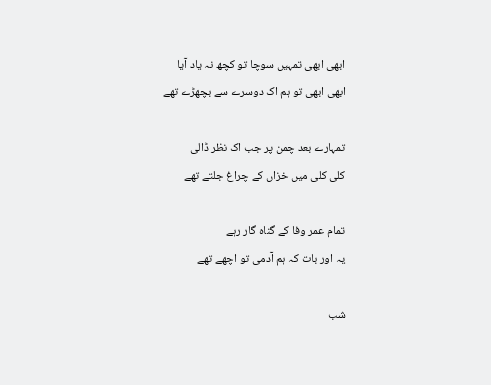ابھی ابھی تمہیں سوچا تو کچھ نہ یاد آیا
ابھی ابھی تو ہم اک دوسرے سے بچھڑے تھے

تمہارے بعد چمن پر جب اک نظر ڈالی
کلی کلی میں خزاں کے چراغ جلتے تھے

تمام عمر وفا کے گناہ گار رہے
یہ اور بات کہ ہم آدمی تو اچھے تھے

شب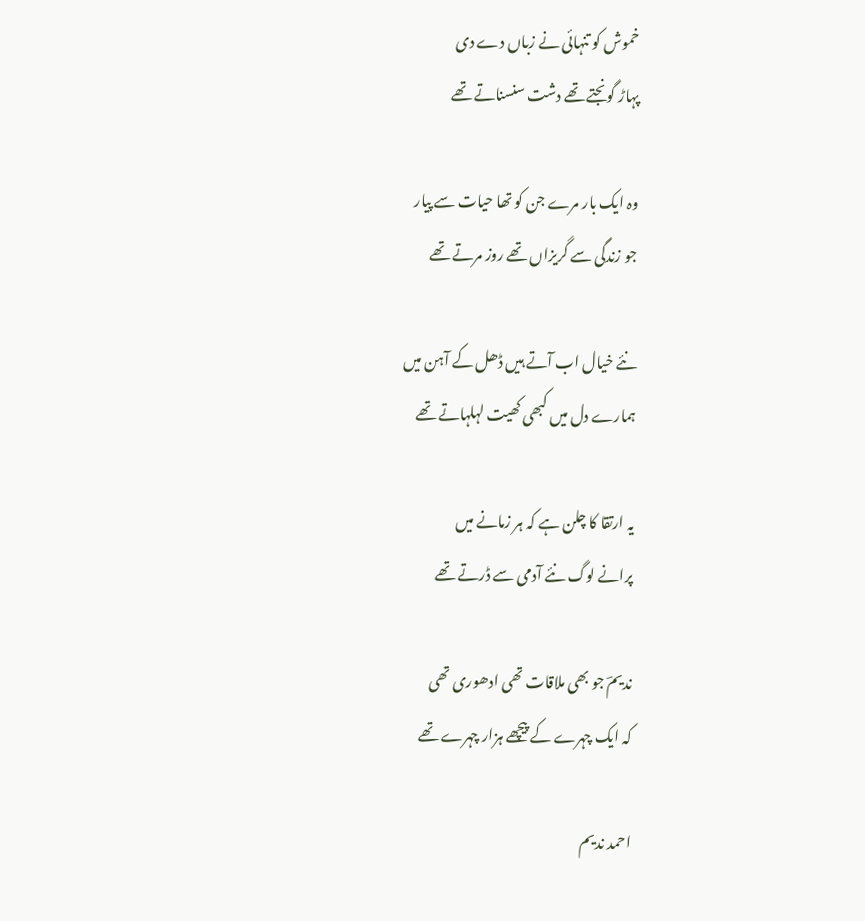خموش کو تنہائی نے زباں دے دی
پہاڑ گونجتے تھے دشت سنسناتے تھے

وہ ایک بار مرے جن کو تھا حیات سے پیار
جو زندگی سے گریزاں تھے روز مرتے تھے

نئے خیال اب آتے ہیں ڈھل کے آہن میں
ہمارے دل میں کبھی کھیت لہلہاتے تھے

یہ ارتقا کا چلن ہے کہ ہر زمانے میں
پرانے لوگ نئے آدمی سے ڈرتے تھے

ندیمؔ جو بھی ملاقات تھی ادھوری تھی
کہ ایک چہرے کے پیچھے ہزار چہرے تھے

احمد ندیم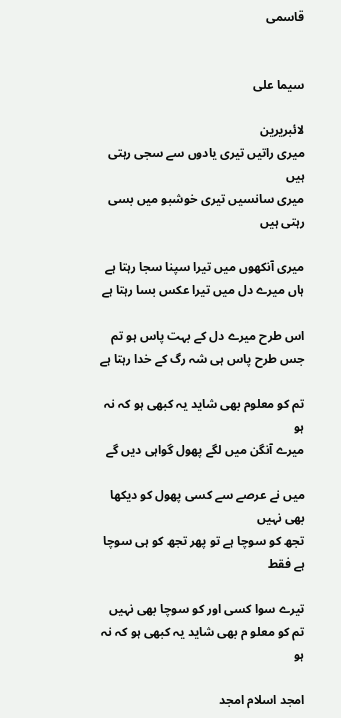قاسمی


سیما علی

لائبریرین
میری راتیں تیری یادوں سے سجی رہتی ہیں
میری سانسیں تیری خوشبو میں بسی رہتی ہیں

میری آنکھوں میں تیرا سپنا سجا رہتا ہے
ہاں میرے دل میں تیرا عکس بسا رہتا ہے

اس طرح میرے دل کے بہت پاس ہو تم
جس طرح پاس ہی شہ رگ کے خدا رہتا ہے

تم کو معلوم بھی شاید یہ کبھی ہو کہ نہ ہو
میرے آنگن میں لگے پھول گواہی دیں گے

میں نے عرصے سے کسی پھول کو دیکھا بھی نہیں
تجھ کو سوچا ہے تو پھر تجھ کو ہی سوچا ہے فقط

تیرے سوا کسی اور کو سوچا بھی نہیں
تم کو معلو م بھی شاید یہ کبھی ہو کہ نہ ہو

امجد اسلام امجد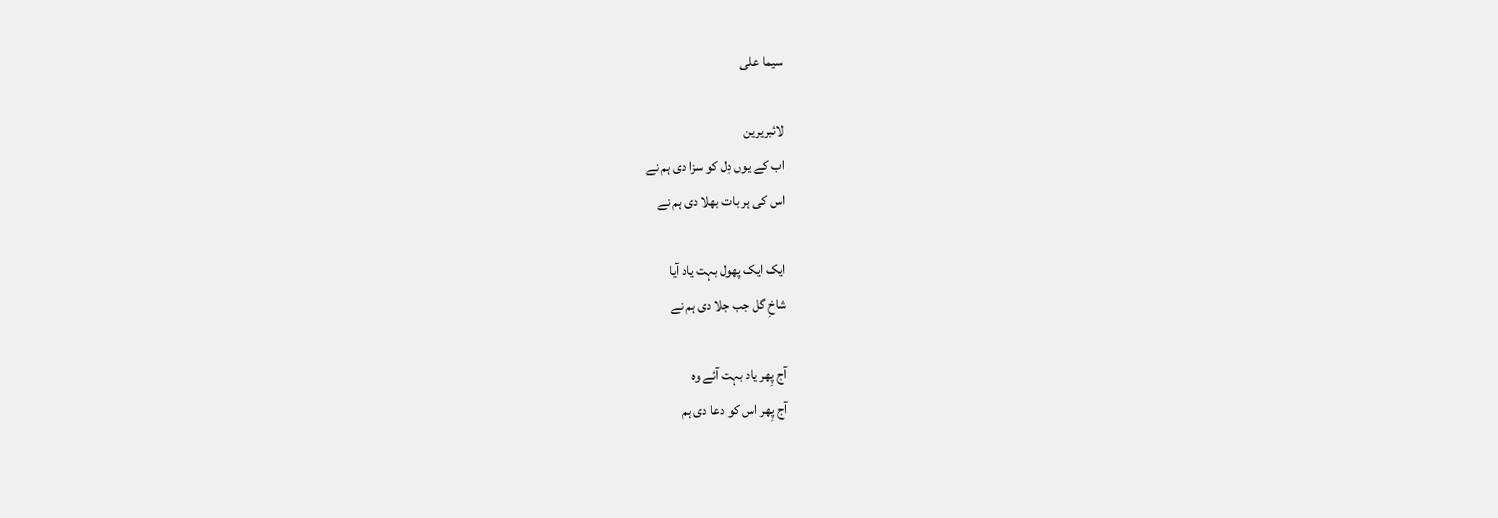سیما علی

لائبریرین
اب کے یوں دِل کو سزا دی ہم نے
اس کی ہر بات بھلا دی ہم نے

ایک ایک پھول بہت یاد آیا
شاخِ گل جب جلا دی ہم نے

آج پِھر یاد بہت آئے وہ
آج پِھر اس کو دعا دی ہم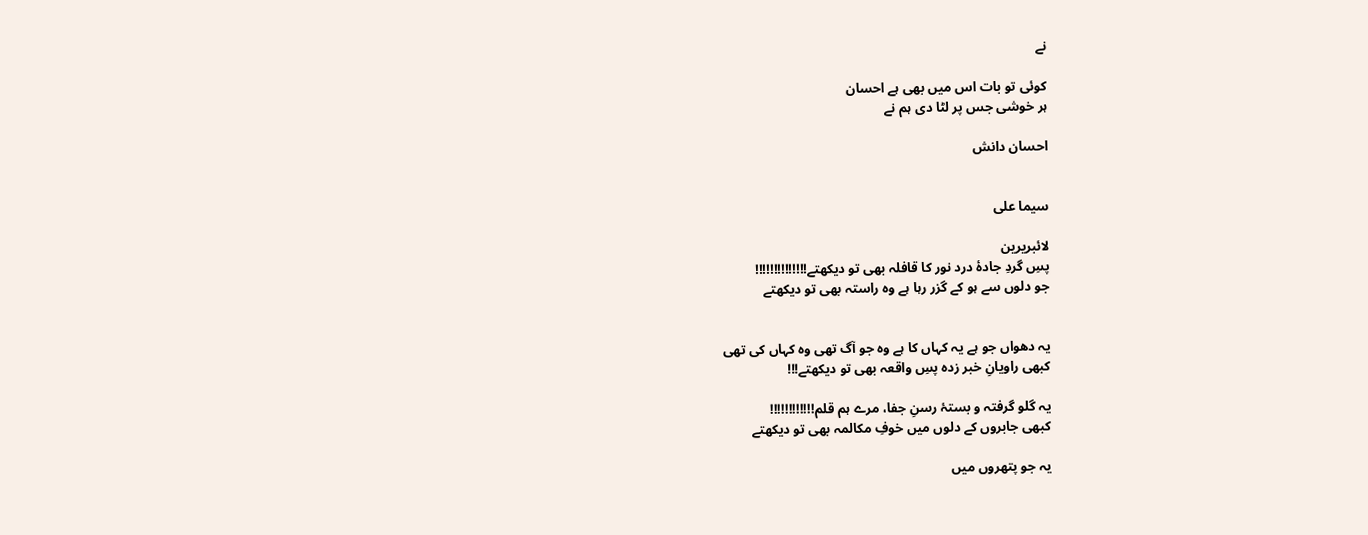نے

کوئی تو بات اس میں بھی ہے احسان
ہر خوشی جس پر لٹا دی ہم نے

احسان دانش


سیما علی

لائبریرین
پسِ گردِ جادۂ درد نور کا قافلہ بھی تو دیکھتے!!!!!!!!!!!!!!
جو دلوں سے ہو کے گزر رہا ہے وہ راستہ بھی تو دیکھتے


یہ دھواں جو ہے یہ کہاں کا ہے وہ جو آگ تھی وہ کہاں کی تھی
کبھی راویانِ خبر زدہ پسِ واقعہ بھی تو دیکھتے!!!

یہ گلو گرفتہ و بستۂ رسنِ جفا، مرے ہم قلم!!!!!!!!!!!!
کبھی جابروں کے دلوں میں خوفِ مکالمہ بھی تو دیکھتے

یہ جو پتھروں میں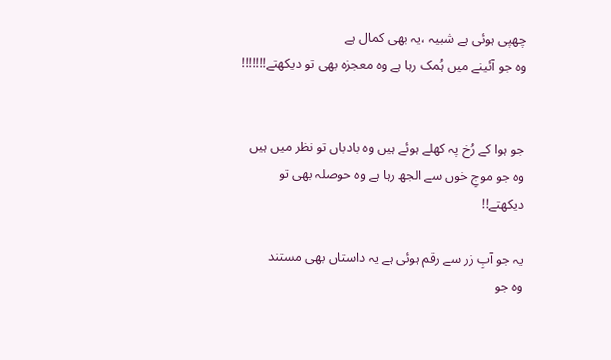چھپی ہوئی ہے شبیہ ،یہ بھی کمال ہے
وہ جو آئینے میں ہُمک رہا ہے وہ معجزہ بھی تو دیکھتے!!!!!!!


جو ہوا کے رُخ پہ کھلے ہوئے ہیں وہ بادباں تو نظر میں ہیں
وہ جو موجِ خوں سے الجھ رہا ہے وہ حوصلہ بھی تو دیکھتے!!

یہ جو آبِ زر سے رقم ہوئی ہے یہ داستاں بھی مستند
وہ جو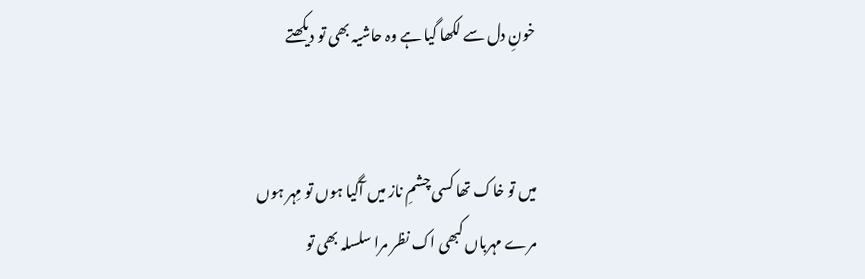خونِ دل سے لکھا گیا ہے وہ حاشیہ بھی تو دیکھتے


میں تو خاک تھا کسی چشمِ ناز میں آگیا ہوں تو مِہر ہوں
مرے مہرباں کبھی اک نظر مرا سلسلہ بھی تو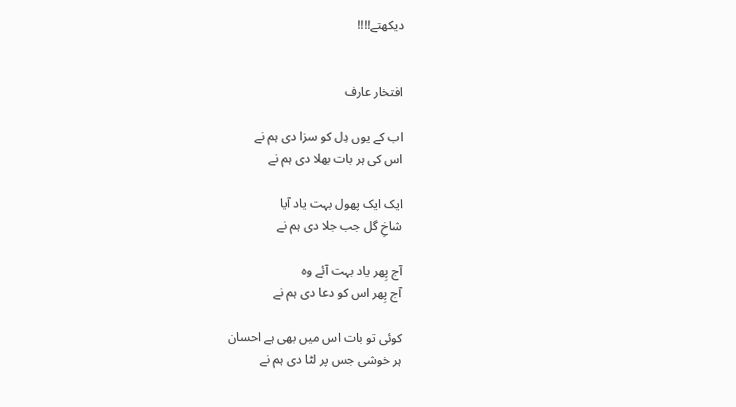دیکھتے!!!!


افتخار عارف

اب کے یوں دِل کو سزا دی ہم نے
اس کی ہر بات بھلا دی ہم نے

ایک ایک پھول بہت یاد آیا
شاخِ گل جب جلا دی ہم نے

آج پِھر یاد بہت آئے وہ
آج پِھر اس کو دعا دی ہم نے

کوئی تو بات اس میں بھی ہے احسان
ہر خوشی جس پر لٹا دی ہم نے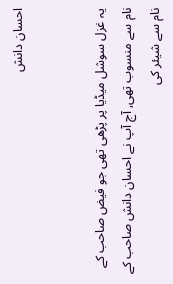احسان دانش


یہ غزل سوشل میڈیا پر پڑھی تھی جو فیض صاحب کے نام سے منسوب تھی, آج آپ نے احسان دانش صاحب کے نام سے شیئر کی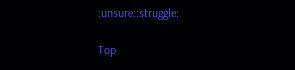:unsure::struggle:

Top